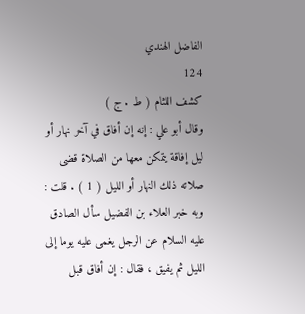الفاضل الهندي
124
كشف اللثام ( ط . ج )
وقال أبو علي : إنه إن أفاق في آخر نهار أو ليل إفاقة يتمكن معها من الصلاة قضى صلاته ذلك النهار أو الليل ( 1 ) . قلت : وبه خبر العلاء بن الفضيل سأل الصادق عليه السلام عن الرجل يغمى عليه يوما إلى الليل ثم يفيق ، فقال : إن أفاق قبل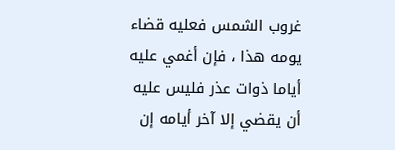غروب الشمس فعليه قضاء يومه هذا ، فإن أغمي عليه أياما ذوات عذر فليس عليه أن يقضي إلا آخر أيامه إن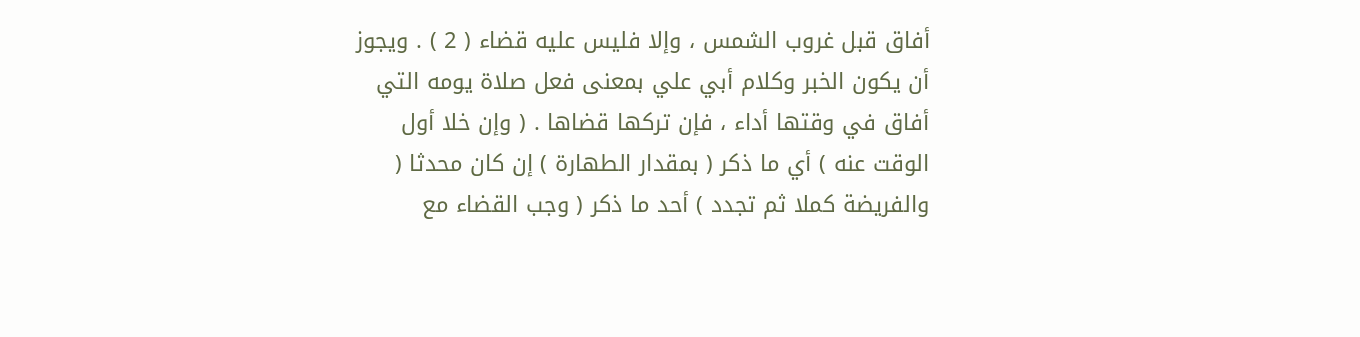أفاق قبل غروب الشمس ، وإلا فليس عليه قضاء ( 2 ) . ويجوز أن يكون الخبر وكلام أبي علي بمعنى فعل صلاة يومه التي أفاق في وقتها أداء ، فإن تركها قضاها . ( وإن خلا أول الوقت عنه ) أي ما ذكر ( بمقدار الطهارة ) إن كان محدثا ( والفريضة كملا ثم تجدد ) أحد ما ذكر ( وجب القضاء مع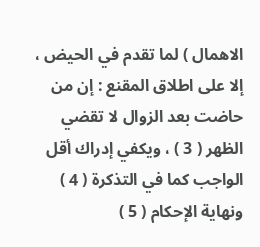الاهمال ) لما تقدم في الحيض ، إلا على اطلاق المقنع : إن من حاضت بعد الزوال لا تقضي الظهر ( 3 ) ، ويكفي إدراك أقل الواجب كما في التذكرة ( 4 ) ونهاية الإحكام ( 5 )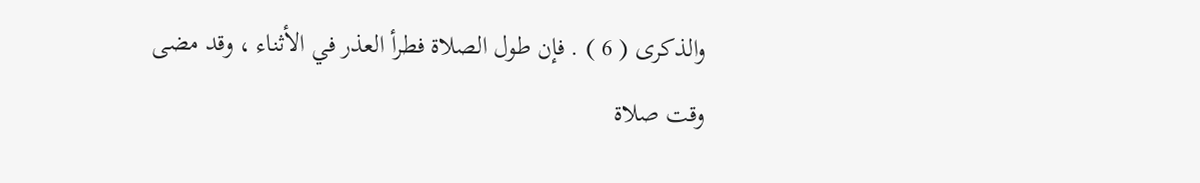والذكرى ( 6 ) . فإن طول الصلاة فطرأ العذر في الأثناء ، وقد مضى وقت صلاة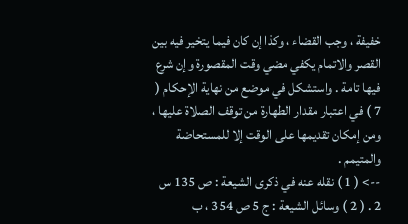خفيفة ، وجب القضاء ، وكذا إن كان فيما يتخير فيه بين القصر والاتمام يكفي مضي وقت المقصورة وإن شرع فيها تامة . واستشكل في موضع من نهاية الإحكام ( 7 ) في اعتبار مقدار الطهارة من توقف الصلاة عليها ، ومن إمكان تقديمها على الوقت إلا للمستحاضة والمتيمم .
--> ( 1 ) نقله عنه في ذكرى الشيعة : ص 135 س 2 . ( 2 ) وسائل الشيعة : ج 5 ص 354 ، ب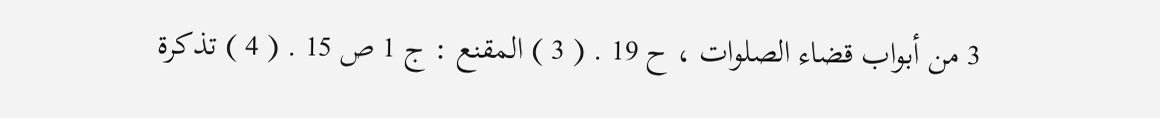3 من أبواب قضاء الصلوات ، ح 19 . ( 3 ) المقنع : ج 1 ص 15 . ( 4 ) تذكرة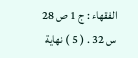الفقهاء : ج 1 ص 28 س 32 . ( 5 ) نهاية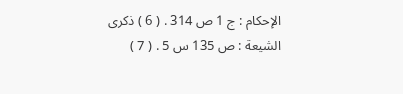الإحكام : ج 1 ص 314 . ( 6 ) ذكرى الشيعة : ص 135 س 5 . ( 7 )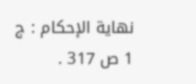نهاية الإحكام : ج 1 ص 317 .